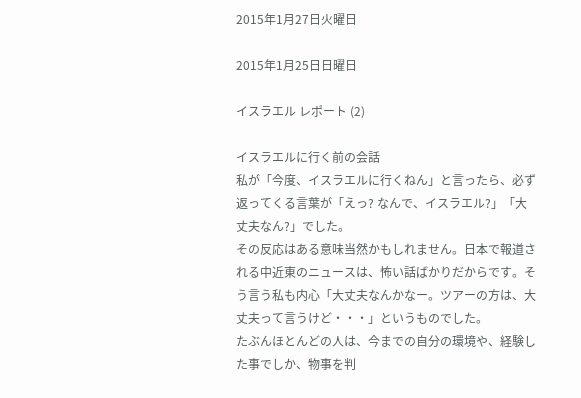2015年1月27日火曜日

2015年1月25日日曜日

イスラエル レポート (2)

イスラエルに行く前の会話
私が「今度、イスラエルに行くねん」と言ったら、必ず返ってくる言葉が「えっ? なんで、イスラエル?」「大丈夫なん?」でした。
その反応はある意味当然かもしれません。日本で報道される中近東のニュースは、怖い話ばかりだからです。そう言う私も内心「大丈夫なんかなー。ツアーの方は、大丈夫って言うけど・・・」というものでした。
たぶんほとんどの人は、今までの自分の環境や、経験した事でしか、物事を判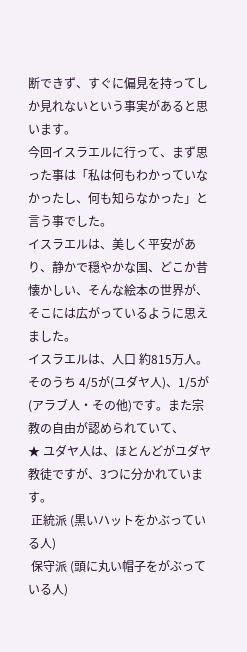断できず、すぐに偏見を持ってしか見れないという事実があると思います。
今回イスラエルに行って、まず思った事は「私は何もわかっていなかったし、何も知らなかった」と言う事でした。
イスラエルは、美しく平安があり、静かで穏やかな国、どこか昔懐かしい、そんな絵本の世界が、そこには広がっているように思えました。
イスラエルは、人口 約815万人。そのうち 4/5が(ユダヤ人)、1/5が(アラブ人・その他)です。また宗教の自由が認められていて、
★ ユダヤ人は、ほとんどがユダヤ教徒ですが、3つに分かれています。
 正統派 (黒いハットをかぶっている人)
 保守派 (頭に丸い帽子をがぶっている人)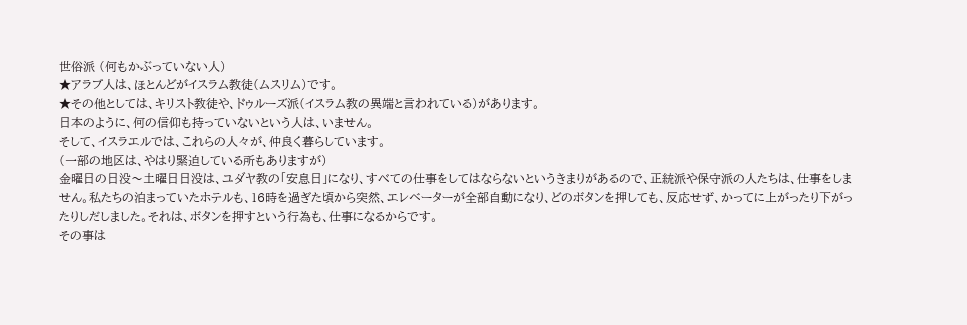世俗派 (何もかぶっていない人)
★アラブ人は、ほとんどがイスラム教徒(ムスリム)です。
★その他としては、キリスト教徒や、ドゥルーズ派(イスラム教の異端と言われている)があります。
日本のように、何の信仰も持っていないという人は、いません。
そして、イスラエルでは、これらの人々が、仲良く暮らしています。
(一部の地区は、やはり緊迫している所もありますが)
金曜日の日没〜土曜日日没は、ユダヤ教の「安息日」になり、すべての仕事をしてはならないというきまりがあるので、正統派や保守派の人たちは、仕事をしません。私たちの泊まっていたホテルも、16時を過ぎた頃から突然、エレベーターが全部自動になり、どのボタンを押しても、反応せず、かってに上がったり下がったりしだしました。それは、ボタンを押すという行為も、仕事になるからです。
その事は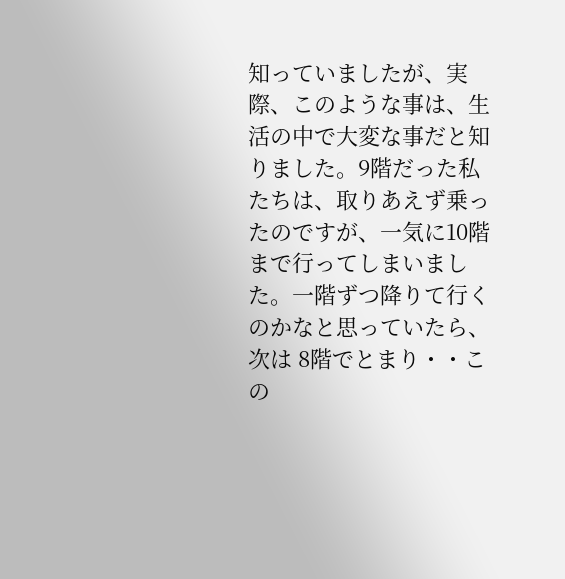知っていましたが、実際、このような事は、生活の中で大変な事だと知りました。9階だった私たちは、取りあえず乗ったのですが、一気に10階まで行ってしまいました。一階ずつ降りて行くのかなと思っていたら、次は 8階でとまり・・この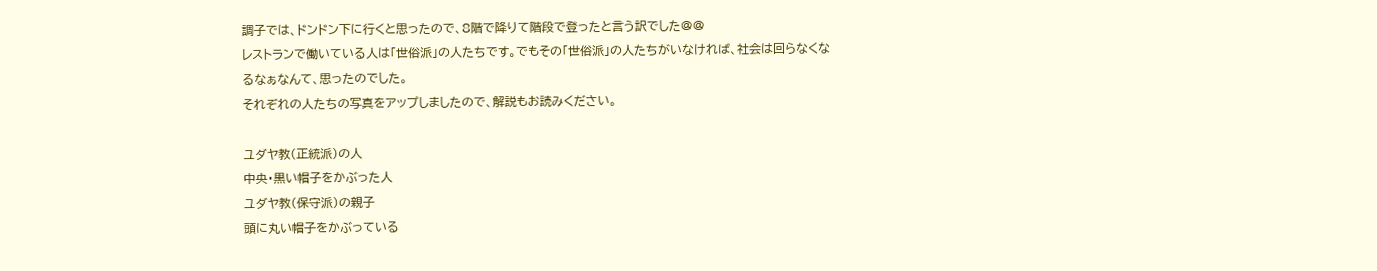調子では、ドンドン下に行くと思ったので、8階で降りて階段で登ったと言う訳でした@@
レストランで働いている人は「世俗派」の人たちです。でもその「世俗派」の人たちがいなければ、社会は回らなくなるなぁなんて、思ったのでした。
それぞれの人たちの写真をアップしましたので、解説もお読みください。

ユダヤ教(正統派)の人
中央・黒い帽子をかぶった人
ユダヤ教(保守派)の親子
頭に丸い帽子をかぶっている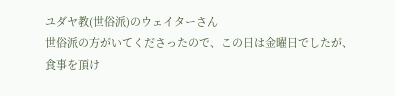ユダヤ教(世俗派)のウェイターさん
世俗派の方がいてくださったので、この日は金曜日でしたが、
食事を頂け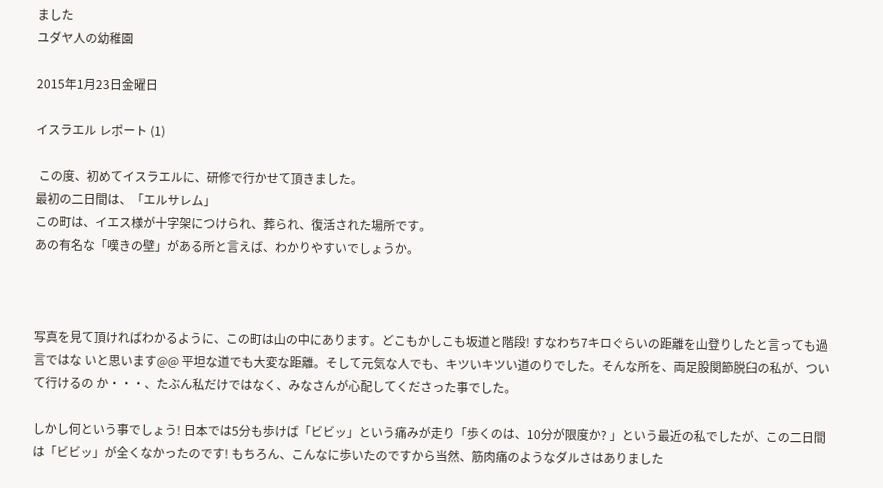ました
ユダヤ人の幼稚園

2015年1月23日金曜日

イスラエル レポート (1)

 この度、初めてイスラエルに、研修で行かせて頂きました。
最初の二日間は、「エルサレム」
この町は、イエス様が十字架につけられ、葬られ、復活された場所です。
あの有名な「嘆きの壁」がある所と言えば、わかりやすいでしょうか。



写真を見て頂ければわかるように、この町は山の中にあります。どこもかしこも坂道と階段! すなわち7キロぐらいの距離を山登りしたと言っても過言ではな いと思います@@ 平坦な道でも大変な距離。そして元気な人でも、キツいキツい道のりでした。そんな所を、両足股関節脱臼の私が、ついて行けるの か・・・、たぶん私だけではなく、みなさんが心配してくださった事でした。

しかし何という事でしょう! 日本では5分も歩けば「ビビッ」という痛みが走り「歩くのは、10分が限度か? 」という最近の私でしたが、この二日間は「ビビッ」が全くなかったのです! もちろん、こんなに歩いたのですから当然、筋肉痛のようなダルさはありました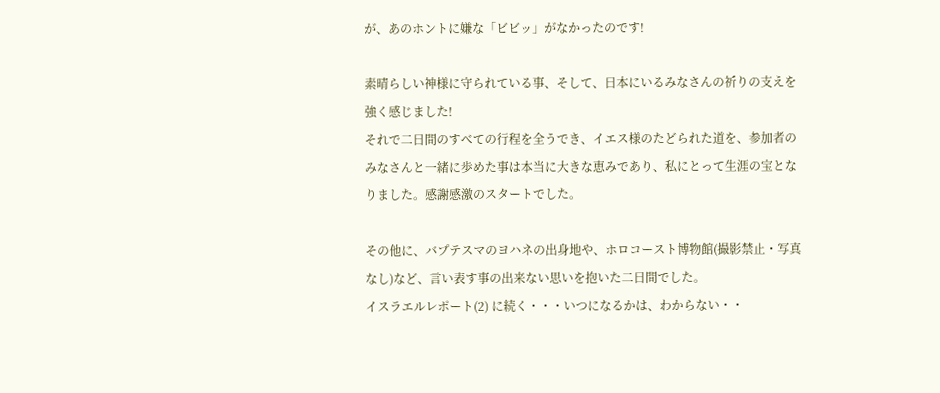が、あのホントに嫌な「ビビッ」がなかったのです!

素晴らしい神様に守られている事、そして、日本にいるみなさんの祈りの支えを強く感じました!
それで二日間のすべての行程を全うでき、イエス様のたどられた道を、参加者のみなさんと一緒に歩めた事は本当に大きな恵みであり、私にとって生涯の宝となりました。感謝感激のスタートでした。

その他に、バプテスマのヨハネの出身地や、ホロコースト博物館(撮影禁止・写真なし)など、言い表す事の出来ない思いを抱いた二日間でした。
イスラエルレポート(2) に続く・・・いつになるかは、わからない・・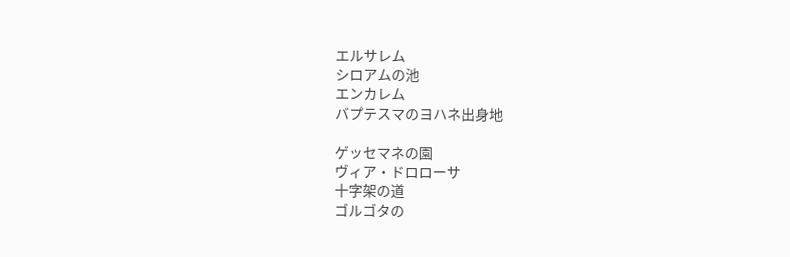エルサレム
シロアムの池
エンカレム
バプテスマのヨハネ出身地

ゲッセマネの園
ヴィア・ドロローサ
十字架の道
ゴルゴタの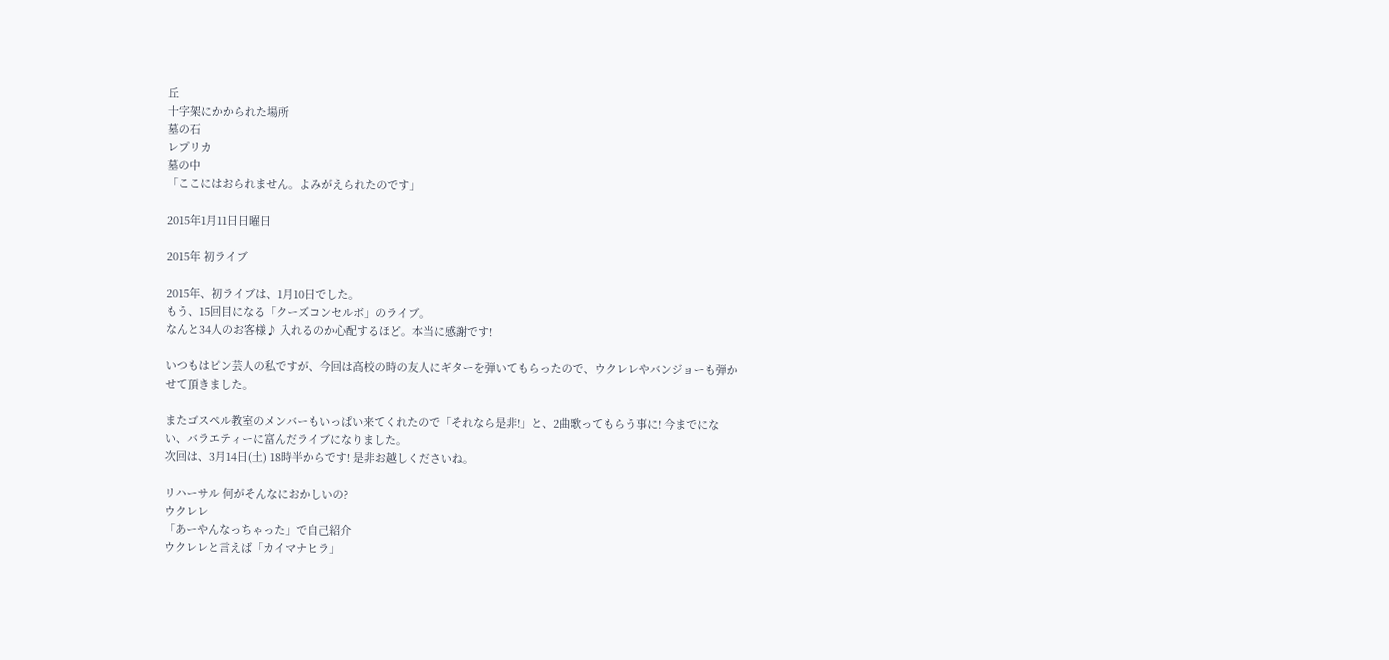丘
十字架にかかられた場所
墓の石
レプリカ
墓の中
「ここにはおられません。よみがえられたのです」

2015年1月11日日曜日

2015年 初ライブ

2015年、初ライブは、1月10日でした。
もう、15回目になる「クーズコンセルボ」のライブ。
なんと34人のお客様♪ 入れるのか心配するほど。本当に感謝です!

いつもはピン芸人の私ですが、今回は高校の時の友人にギターを弾いてもらったので、ウクレレやバンジョーも弾かせて頂きました。

またゴスペル教室のメンバーもいっぱい来てくれたので「それなら是非!」と、2曲歌ってもらう事に! 今までにない、バラエティーに富んだライブになりました。
次回は、3月14日(土) 18時半からです! 是非お越しくださいね。

リハーサル 何がそんなにおかしいの?
ウクレレ
「あーやんなっちゃった」で自己紹介
ウクレレと言えば「カイマナヒラ」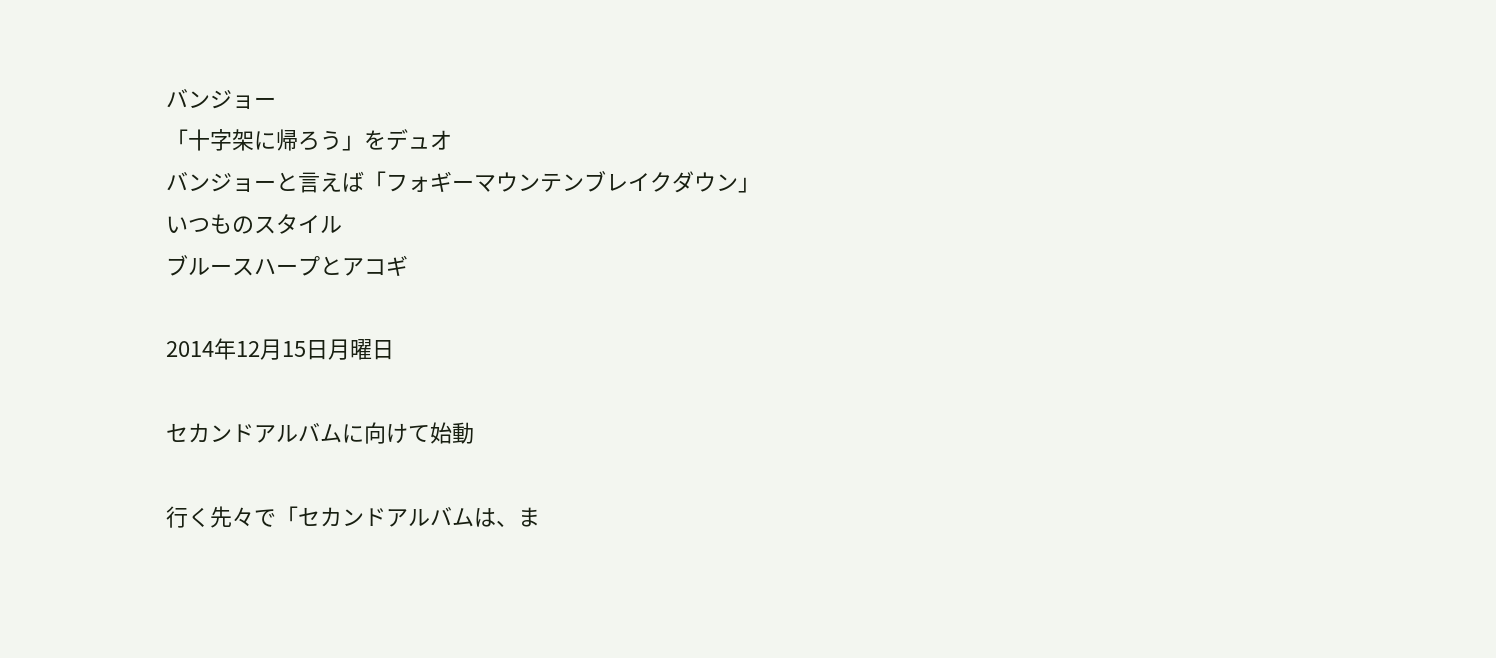バンジョー
「十字架に帰ろう」をデュオ
バンジョーと言えば「フォギーマウンテンブレイクダウン」
いつものスタイル
ブルースハープとアコギ

2014年12月15日月曜日

セカンドアルバムに向けて始動

行く先々で「セカンドアルバムは、ま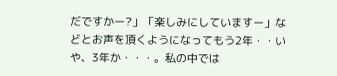だですかー?」「楽しみにしていますー」などとお声を頂くようになってもう2年・・いや、3年か・・・。私の中では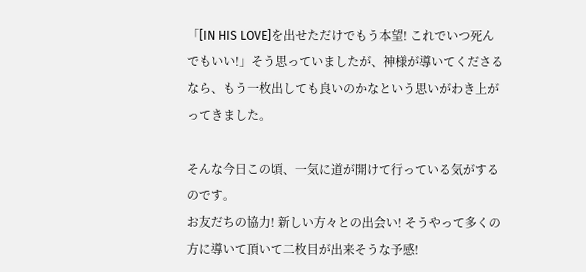「[IN HIS LOVE]を出せただけでもう本望! これでいつ死んでもいい!」そう思っていましたが、神様が導いてくださるなら、もう一枚出しても良いのかなという思いがわき上がってきました。

そんな今日この頃、一気に道が開けて行っている気がするのです。
お友だちの協力! 新しい方々との出会い! そうやって多くの方に導いて頂いて二枚目が出来そうな予感!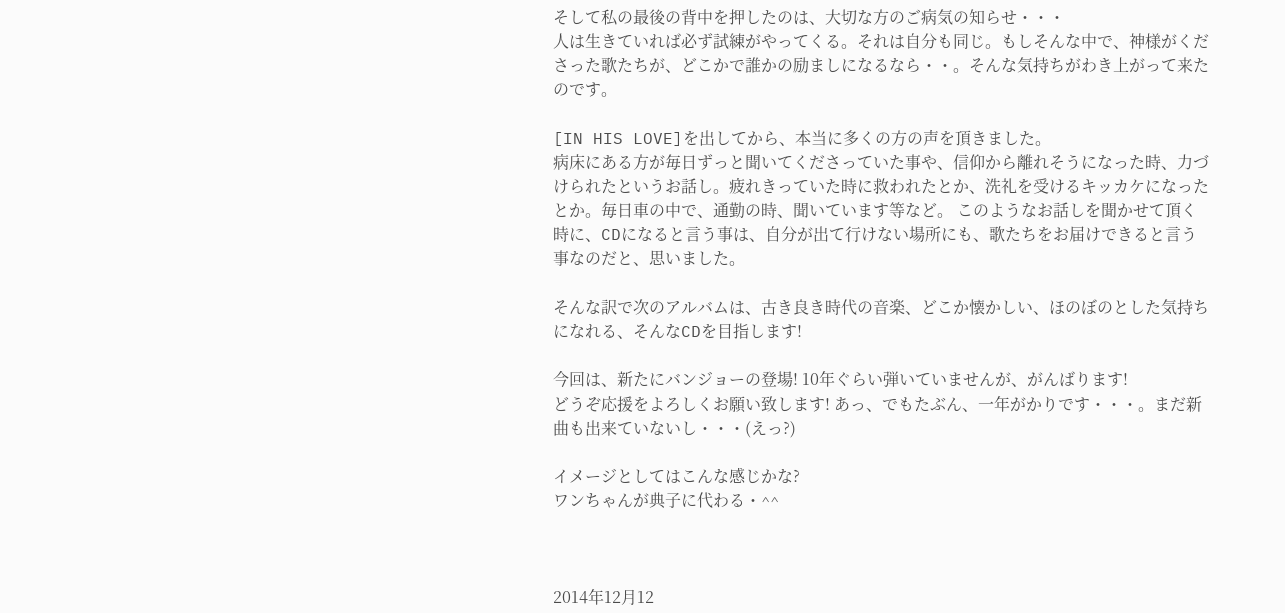そして私の最後の背中を押したのは、大切な方のご病気の知らせ・・・
人は生きていれば必ず試練がやってくる。それは自分も同じ。もしそんな中で、神様がくださった歌たちが、どこかで誰かの励ましになるなら・・。そんな気持ちがわき上がって来たのです。

[IN HIS LOVE]を出してから、本当に多くの方の声を頂きました。
病床にある方が毎日ずっと聞いてくださっていた事や、信仰から離れそうになった時、力づけられたというお話し。疲れきっていた時に救われたとか、洗礼を受けるキッカケになったとか。毎日車の中で、通勤の時、聞いています等など。 このようなお話しを聞かせて頂く時に、CDになると言う事は、自分が出て行けない場所にも、歌たちをお届けできると言う事なのだと、思いました。

そんな訳で次のアルバムは、古き良き時代の音楽、どこか懐かしい、ほのぼのとした気持ちになれる、そんなCDを目指します!

今回は、新たにバンジョーの登場! 10年ぐらい弾いていませんが、がんばります!
どうぞ応援をよろしくお願い致します! あっ、でもたぶん、一年がかりです・・・。まだ新曲も出来ていないし・・・(えっ?)

イメージとしてはこんな感じかな?
ワンちゃんが典子に代わる・^^



2014年12月12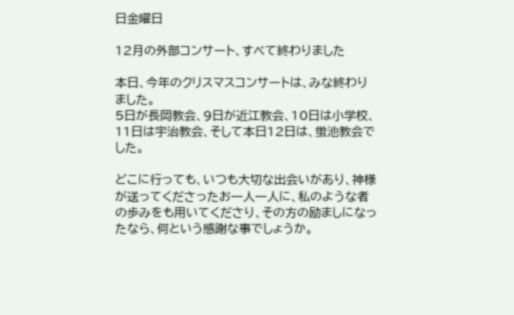日金曜日

12月の外部コンサート、すべて終わりました

本日、今年のクリスマスコンサートは、みな終わりました。
5日が長岡教会、9日が近江教会、10日は小学校、11日は宇治教会、そして本日12日は、蛍池教会でした。

どこに行っても、いつも大切な出会いがあり、神様が送ってくださったお一人一人に、私のような者の歩みをも用いてくださり、その方の励ましになったなら、何という感謝な事でしょうか。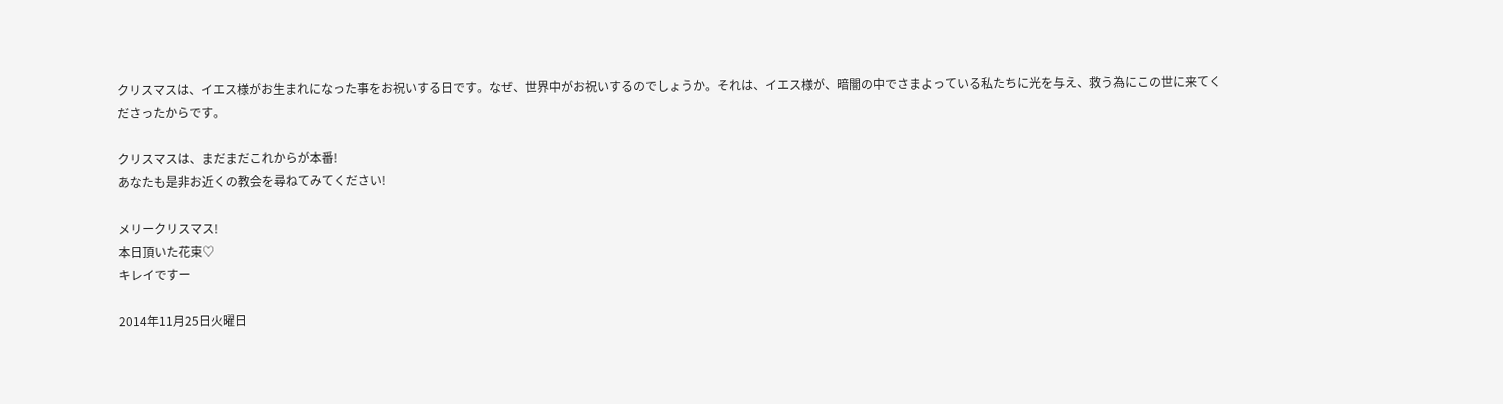クリスマスは、イエス様がお生まれになった事をお祝いする日です。なぜ、世界中がお祝いするのでしょうか。それは、イエス様が、暗闇の中でさまよっている私たちに光を与え、救う為にこの世に来てくださったからです。

クリスマスは、まだまだこれからが本番!
あなたも是非お近くの教会を尋ねてみてください!

メリークリスマス!
本日頂いた花束♡
キレイですー

2014年11月25日火曜日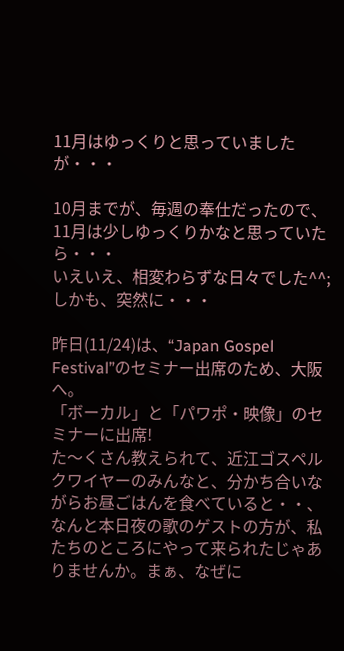11月はゆっくりと思っていましたが・・・

10月までが、毎週の奉仕だったので、11月は少しゆっくりかなと思っていたら・・・
いえいえ、相変わらずな日々でした^^; しかも、突然に・・・

昨日(11/24)は、“Japan Gospel Festival”のセミナー出席のため、大阪へ。
「ボーカル」と「パワポ・映像」のセミナーに出席!
た〜くさん教えられて、近江ゴスペルクワイヤーのみんなと、分かち合いながらお昼ごはんを食べていると・・、
なんと本日夜の歌のゲストの方が、私たちのところにやって来られたじゃありませんか。まぁ、なぜに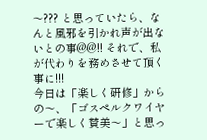〜??? と思っていたら、なんと風邪を引かれ声が出ないとの事@@!! それで、私が代わりを務めさせて頂く事に!!!
今日は「楽しく研修」からの〜、「ゴスペルクワイヤーで楽しく賛美〜」と思っ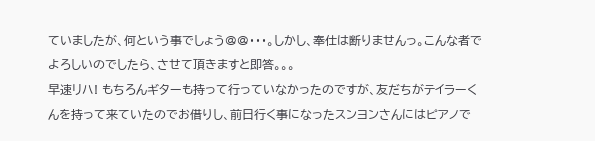ていましたが、何という事でしょう@@・・・。しかし、奉仕は断りませんっ。こんな者でよろしいのでしたら、させて頂きますと即答。。。
早速リハ! もちろんギターも持って行っていなかったのですが、友だちがテイラーくんを持って来ていたのでお借りし、前日行く事になったスンヨンさんにはピアノで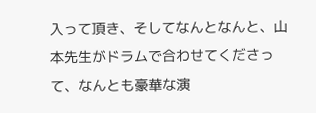入って頂き、そしてなんとなんと、山本先生がドラムで合わせてくださって、なんとも豪華な演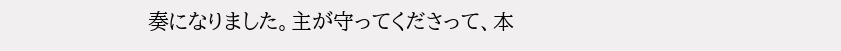奏になりました。主が守ってくださって、本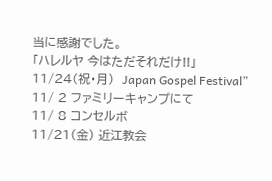当に感謝でした。
「ハレルヤ 今はただそれだけ!!」
11/24(祝・月)  Japan Gospel Festival”
11/ 2 ファミリーキャンプにて
11/ 8 コンセルボ
11/21(金) 近江教会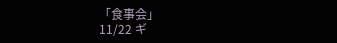「食事会」
11/22 ギ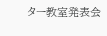ター教室発表会